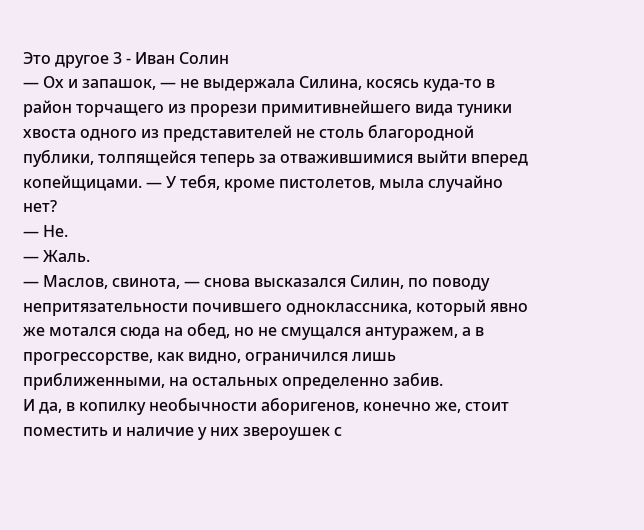Это другое 3 - Иван Солин
— Ох и запашок, — не выдержала Силина, косясь куда-то в район торчащего из прорези примитивнейшего вида туники хвоста одного из представителей не столь благородной публики, толпящейся теперь за отважившимися выйти вперед копейщицами. — У тебя, кроме пистолетов, мыла случайно нет?
— Не.
— Жаль.
— Маслов, свинота, — снова высказался Силин, по поводу непритязательности почившего одноклассника, который явно же мотался сюда на обед, но не смущался антуражем, а в прогрессорстве, как видно, ограничился лишь приближенными, на остальных определенно забив.
И да, в копилку необычности аборигенов, конечно же, стоит поместить и наличие у них звероушек с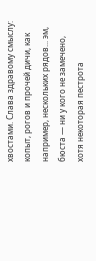хвостами. Слава здравому смыслу: копыт, рогов и прочей дичи, как например, нескольких рядов... эм, бюста — ни у кого не замечено, хотя некоторая пестрота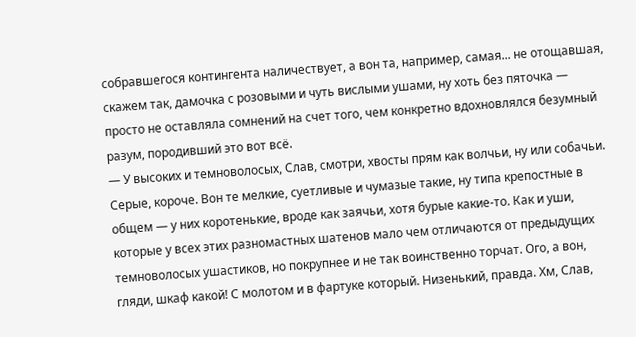собравшегося контингента наличествует, а вон та, например, самая... не отощавшая, скажем так, дамочка с розовыми и чуть вислыми ушами, ну хоть без пяточка — просто не оставляла сомнений на счет того, чем конкретно вдохновлялся безумный разум, породивший это вот всё.
— У высоких и темноволосых, Слав, смотри, хвосты прям как волчьи, ну или собачьи. Серые, короче. Вон те мелкие, суетливые и чумазые такие, ну типа крепостные в общем — у них коротенькие, вроде как заячьи, хотя бурые какие-то. Как и уши, которые у всех этих разномастных шатенов мало чем отличаются от предыдущих темноволосых ушастиков, но покрупнее и не так воинственно торчат. Ого, а вон, гляди, шкаф какой! С молотом и в фартуке который. Низенький, правда. Хм, Слав,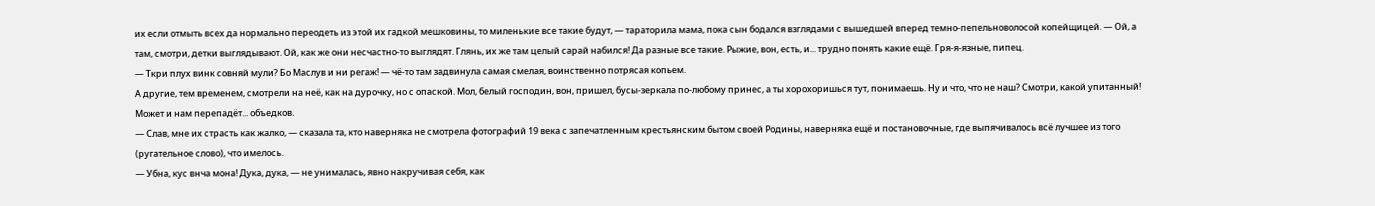их если отмыть всех да нормально переодеть из этой их гадкой мешковины, то миленькие все такие будут, — тараторила мама, пока сын бодался взглядами с вышедшей вперед темно-пепельноволосой копейщицей. — Ой, а там, смотри, детки выглядывают. Ой, как же они несчастно-то выглядят. Глянь, их же там целый сарай набился! Да разные все такие. Рыжие, вон, есть, и... трудно понять какие ещё. Гря-я-язные, пипец.
— Ткри плух винк совняй мули? Бо Маслув и ни регаж! — чё-то там задвинула самая смелая, воинственно потрясая копьем.
А другие, тем временем, смотрели на неё, как на дурочку, но с опаской. Мол, белый господин, вон, пришел, бусы-зеркала по-любому принес, а ты хорохоришься тут, понимаешь. Ну и что, что не наш? Смотри, какой упитанный! Может и нам перепадёт... объедков.
— Слав, мне их страсть как жалко, — сказала та, кто наверняка не смотрела фотографий 19 века с запечатленным крестьянским бытом своей Родины, наверняка ещё и постановочные, где выпячивалось всё лучшее из того (ругательное слово), что имелось.
— Убна, кус внча мона! Дука, дука, — не унималась, явно накручивая себя, как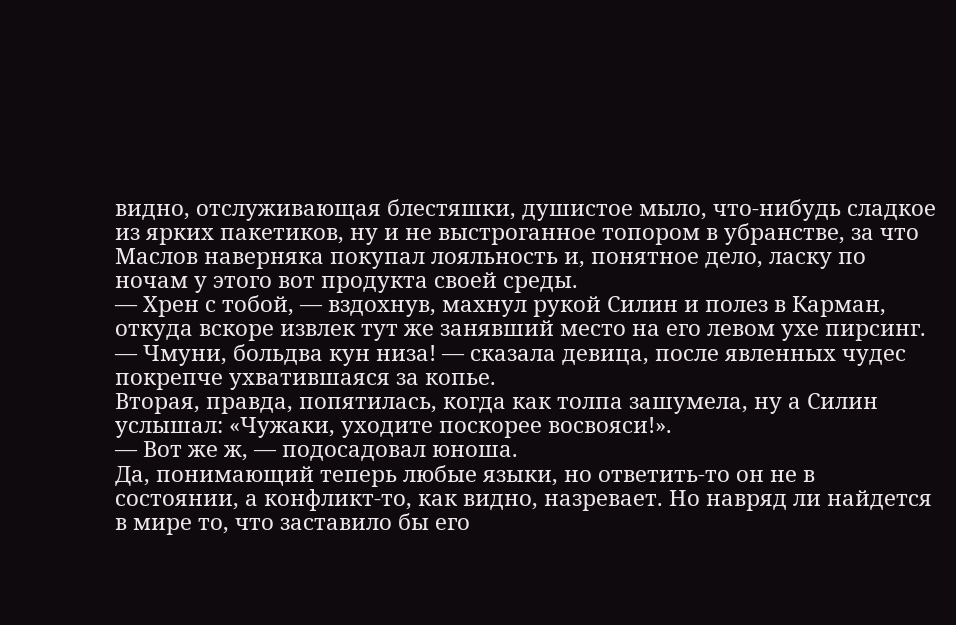видно, отслуживающая блестяшки, душистое мыло, что-нибудь сладкое из ярких пакетиков, ну и не выстроганное топором в убранстве, за что Маслов наверняка покупал лояльность и, понятное дело, ласку по ночам у этого вот продукта своей среды.
— Хрен с тобой, — вздохнув, махнул рукой Силин и полез в Карман, откуда вскоре извлек тут же занявший место на его левом ухе пирсинг.
— Чмуни, больдва кун низа! — сказала девица, после явленных чудес покрепче ухватившаяся за копье.
Вторая, правда, попятилась, когда как толпа зашумела, ну а Силин услышал: «Чужаки, уходите поскорее восвояси!».
— Вот же ж, — подосадовал юноша.
Да, понимающий теперь любые языки, но ответить-то он не в состоянии, а конфликт-то, как видно, назревает. Но навряд ли найдется в мире то, что заставило бы его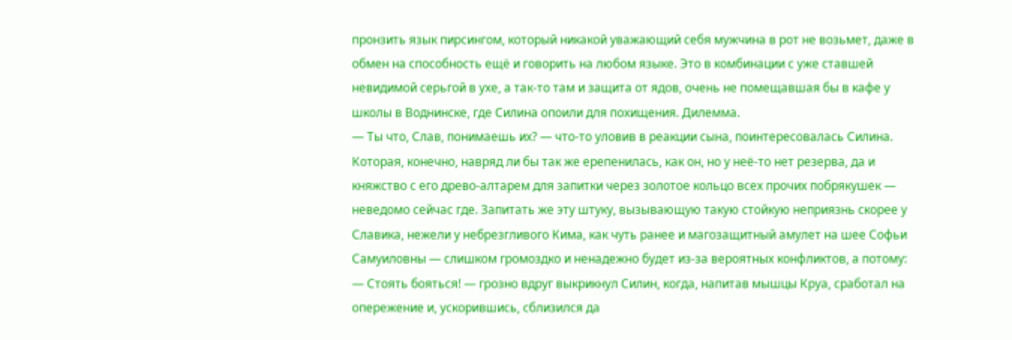пронзить язык пирсингом, который никакой уважающий себя мужчина в рот не возьмет, даже в обмен на способность ещё и говорить на любом языке. Это в комбинации с уже ставшей невидимой серьгой в ухе, а так-то там и защита от ядов, очень не помещавшая бы в кафе у школы в Воднинске, где Силина опоили для похищения. Дилемма.
— Ты что, Слав, понимаешь их? — что-то уловив в реакции сына, поинтересовалась Силина.
Которая, конечно, навряд ли бы так же ерепенилась, как он, но у неё-то нет резерва, да и княжство с его древо-алтарем для запитки через золотое кольцо всех прочих побрякушек — неведомо сейчас где. Запитать же эту штуку, вызывающую такую стойкую неприязнь скорее у Славика, нежели у небрезгливого Кима, как чуть ранее и магозащитный амулет на шее Софьи Самуиловны — слишком громоздко и ненадежно будет из-за вероятных конфликтов, а потому:
— Стоять бояться! — грозно вдруг выкрикнул Силин, когда, напитав мышцы Круа, сработал на опережение и, ускорившись, сблизился да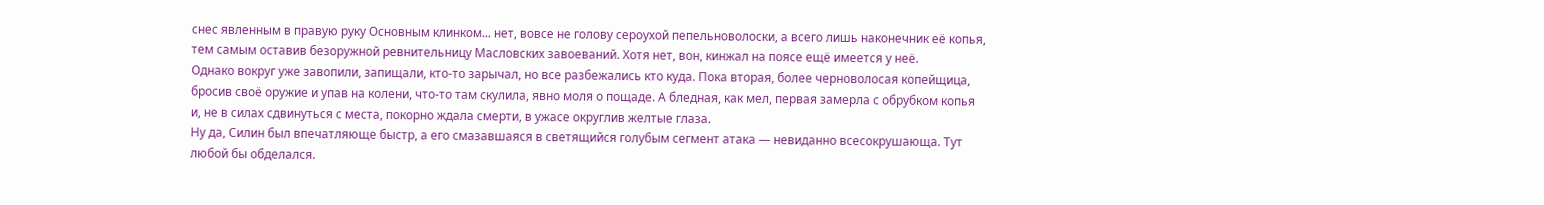снес явленным в правую руку Основным клинком... нет, вовсе не голову сероухой пепельноволоски, а всего лишь наконечник её копья, тем самым оставив безоружной ревнительницу Масловских завоеваний. Хотя нет, вон, кинжал на поясе ещё имеется у неё.
Однако вокруг уже завопили, запищали, кто-то зарычал, но все разбежались кто куда. Пока вторая, более черноволосая копейщица, бросив своё оружие и упав на колени, что-то там скулила, явно моля о пощаде. А бледная, как мел, первая замерла с обрубком копья и, не в силах сдвинуться с места, покорно ждала смерти, в ужасе округлив желтые глаза.
Ну да, Силин был впечатляюще быстр, а его смазавшаяся в светящийся голубым сегмент атака — невиданно всесокрушающа. Тут любой бы обделался.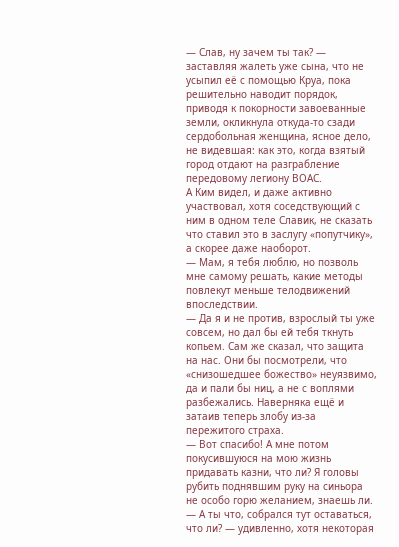— Слав, ну зачем ты так? — заставляя жалеть уже сына, что не усыпил её с помощью Круа, пока решительно наводит порядок, приводя к покорности завоеванные земли, окликнула откуда-то сзади сердобольная женщина, ясное дело, не видевшая: как это, когда взятый город отдают на разграбление передовому легиону ВОАС.
А Ким видел, и даже активно участвовал, хотя соседствующий с ним в одном теле Славик, не сказать что ставил это в заслугу «попутчику», а скорее даже наоборот.
— Мам, я тебя люблю, но позволь мне самому решать, какие методы повлекут меньше телодвижений впоследствии.
— Да я и не против, взрослый ты уже совсем, но дал бы ей тебя ткнуть копьем. Сам же сказал, что защита на нас. Они бы посмотрели, что «снизошедшее божество» неуязвимо, да и пали бы ниц, а не с воплями разбежались. Наверняка ещё и затаив теперь злобу из-за пережитого страха.
— Вот спасибо! А мне потом покусившуюся на мою жизнь придавать казни, что ли? Я головы рубить поднявшим руку на синьора не особо горю желанием, знаешь ли.
— А ты что, собрался тут оставаться, что ли? — удивленно, хотя некоторая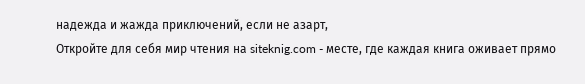надежда и жажда приключений, если не азарт,
Откройте для себя мир чтения на siteknig.com - месте, где каждая книга оживает прямо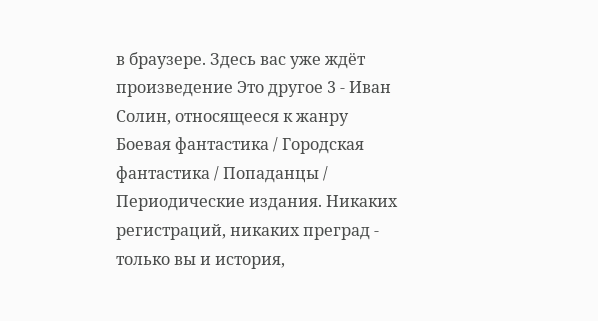в браузере. Здесь вас уже ждёт произведение Это другое 3 - Иван Солин, относящееся к жанру Боевая фантастика / Городская фантастика / Попаданцы / Периодические издания. Никаких регистраций, никаких преград - только вы и история,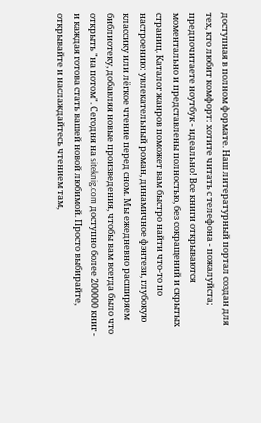доступная в полном формате. Наш литературный портал создан для тех, кто любит комфорт: хотите читать с телефона - пожалуйста; предпочитаете ноутбук - идеально! Все книги открываются моментально и представлены полностью, без сокращений и скрытых страниц. Каталог жанров поможет вам быстро найти что-то по настроению: увлекательный роман, динамичное фэнтези, глубокую классику или лёгкое чтение перед сном. Мы ежедневно расширяем библиотеку, добавляя новые произведения, чтобы вам всегда было что открыть "на потом". Сегодня на siteknig.com доступно более 200000 книг - и каждая готова стать вашей новой любимой. Просто выбирайте, открывайте и наслаждайтесь чтением там,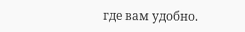где вам удобно.